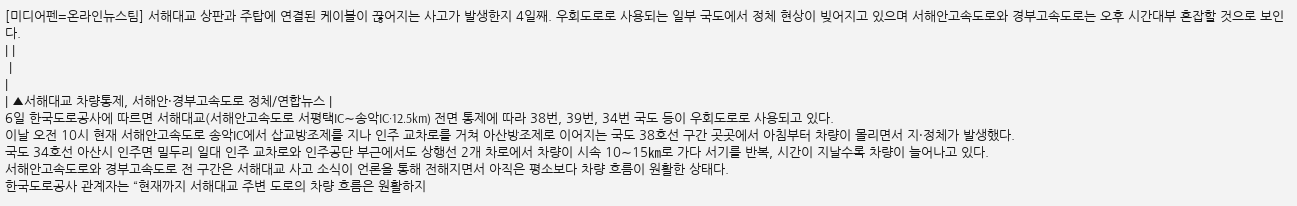[미디어펜=온라인뉴스팀] 서해대교 상판과 주탑에 연결된 케이블이 끊어지는 사고가 발생한지 4일째. 우회도로로 사용되는 일부 국도에서 정체 현상이 빚어지고 있으며 서해안고속도로와 경부고속도로는 오후 시간대부 혼잡할 것으로 보인다.
| |
 |
|
| ▲서해대교 차량통제, 서해안·경부고속도로 정체/연합뉴스 |
6일 한국도로공사에 따르면 서해대교(서해안고속도로 서평택IC∼송악IC·12.5km) 전면 통제에 따라 38번, 39번, 34번 국도 등이 우회도로로 사용되고 있다.
이날 오전 10시 현재 서해안고속도로 송악IC에서 삽교방조제를 지나 인주 교차로를 거쳐 아산방조제로 이어지는 국도 38호선 구간 곳곳에서 아침부터 차량이 몰리면서 지·정체가 발생했다.
국도 34호선 아산시 인주면 밀두리 일대 인주 교차로와 인주공단 부근에서도 상행선 2개 차로에서 차량이 시속 10∼15㎞로 가다 서기를 반복, 시간이 지날수록 차량이 늘어나고 있다.
서해안고속도로와 경부고속도로 전 구간은 서해대교 사고 소식이 언론을 통해 전해지면서 아직은 평소보다 차량 흐름이 원활한 상태다.
한국도로공사 관계자는 “현재까지 서해대교 주변 도로의 차량 흐름은 원활하지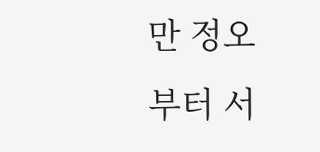만 정오부터 서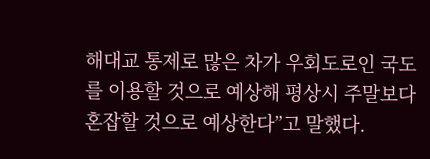해대교 통제로 많은 차가 우회도로인 국도를 이용할 것으로 예상해 평상시 주말보다 혼잡할 것으로 예상한다”고 말했다.